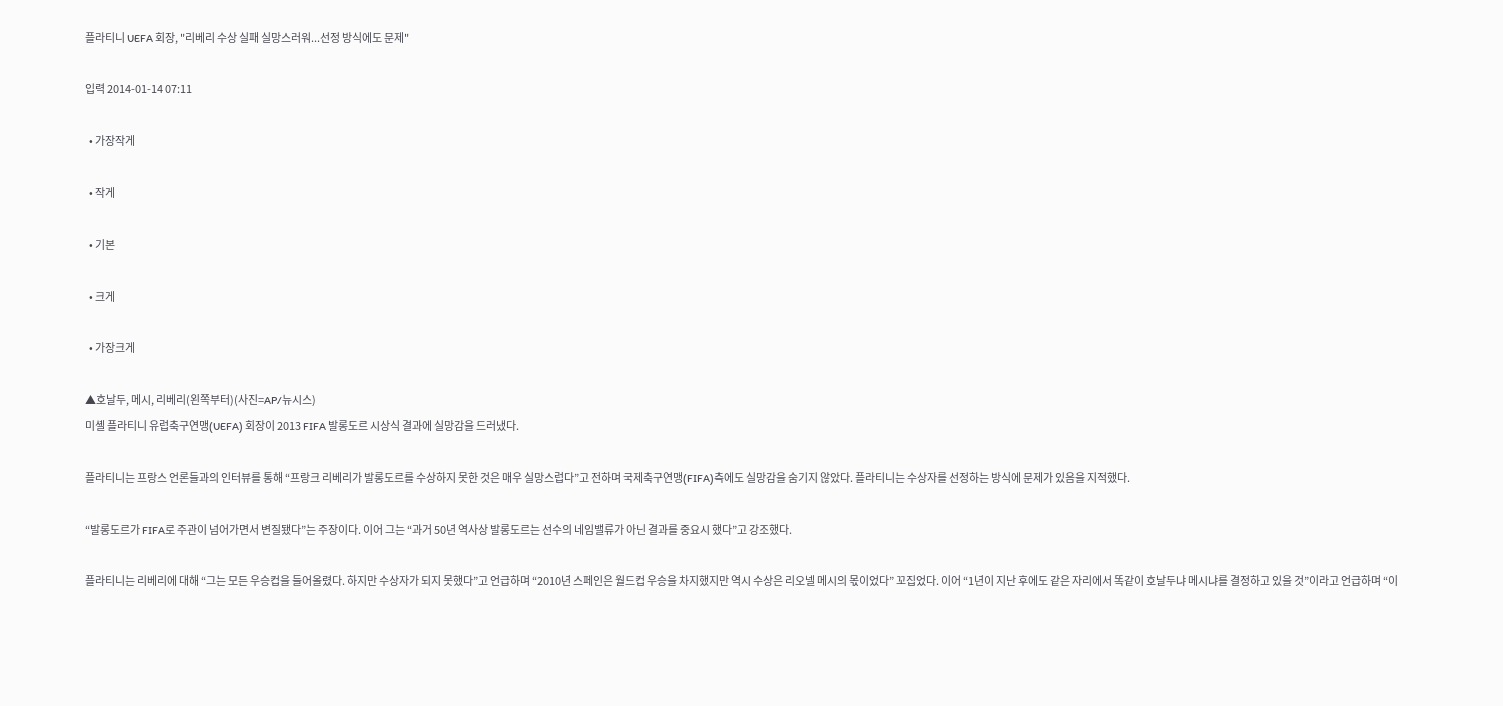플라티니 UEFA 회장, "리베리 수상 실패 실망스러워...선정 방식에도 문제"

입력 2014-01-14 07:11

  • 가장작게

  • 작게

  • 기본

  • 크게

  • 가장크게

▲호날두, 메시, 리베리(왼쪽부터)(사진=AP/뉴시스)
미셸 플라티니 유럽축구연맹(UEFA) 회장이 2013 FIFA 발롱도르 시상식 결과에 실망감을 드러냈다.

플라티니는 프랑스 언론들과의 인터뷰를 통해 “프랑크 리베리가 발롱도르를 수상하지 못한 것은 매우 실망스럽다”고 전하며 국제축구연맹(FIFA)측에도 실망감을 숨기지 않았다. 플라티니는 수상자를 선정하는 방식에 문제가 있음을 지적했다.

“발롱도르가 FIFA로 주관이 넘어가면서 변질됐다”는 주장이다. 이어 그는 “과거 50년 역사상 발롱도르는 선수의 네임밸류가 아닌 결과를 중요시 했다”고 강조했다.

플라티니는 리베리에 대해 “그는 모든 우승컵을 들어올렸다. 하지만 수상자가 되지 못했다”고 언급하며 “2010년 스페인은 월드컵 우승을 차지했지만 역시 수상은 리오넬 메시의 몫이었다” 꼬집었다. 이어 “1년이 지난 후에도 같은 자리에서 똑같이 호날두냐 메시냐를 결정하고 있을 것”이라고 언급하며 “이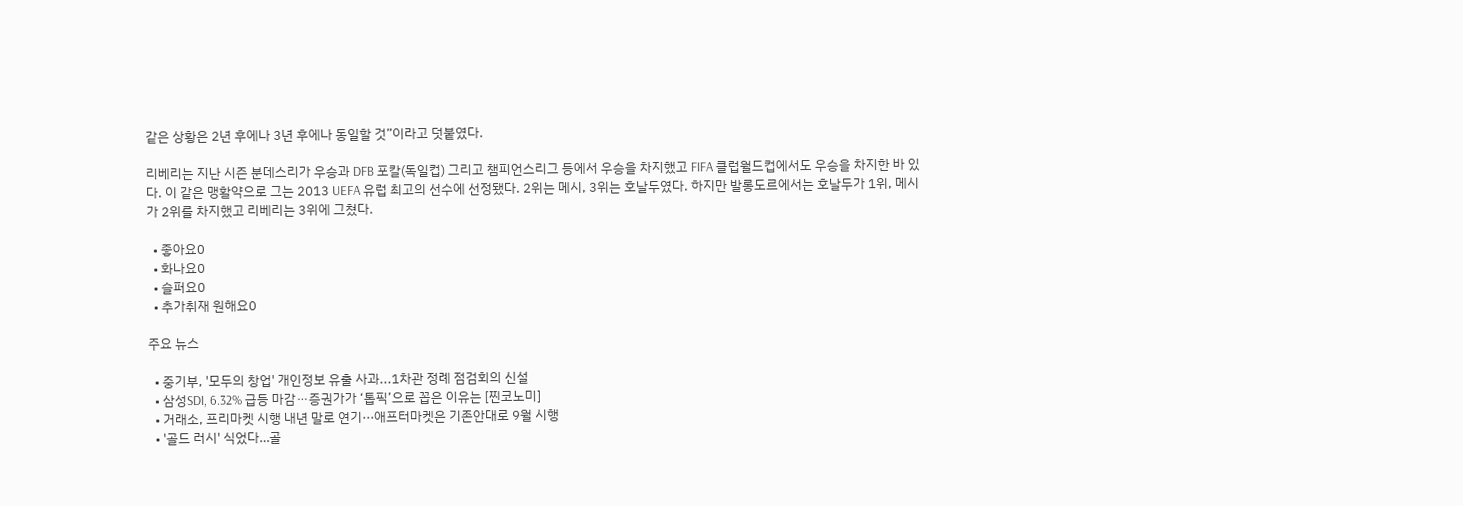같은 상황은 2년 후에나 3년 후에나 동일할 것”이라고 덧붙였다.

리베리는 지난 시즌 분데스리가 우승과 DFB 포칼(독일컵) 그리고 챔피언스리그 등에서 우승을 차지했고 FIFA 클럽월드컵에서도 우승을 차지한 바 있다. 이 같은 맹활약으로 그는 2013 UEFA 유럽 최고의 선수에 선정됐다. 2위는 메시, 3위는 호날두였다. 하지만 발롱도르에서는 호날두가 1위, 메시가 2위를 차지했고 리베리는 3위에 그쳤다.

  • 좋아요0
  • 화나요0
  • 슬퍼요0
  • 추가취재 원해요0

주요 뉴스

  • 중기부, '모두의 창업' 개인정보 유출 사과...1차관 정례 점검회의 신설
  • 삼성SDI, 6.32% 급등 마감⋯증권가가 ‘톱픽’으로 꼽은 이유는 [찐코노미]
  • 거래소, 프리마켓 시행 내년 말로 연기···애프터마켓은 기존안대로 9월 시행
  • '골드 러시' 식었다…골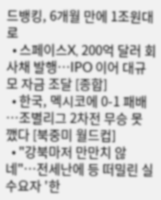드뱅킹, 6개월 만에 1조원대로
  • 스페이스X, 200억 달러 회사채 발행⋯IPO 이어 대규모 자금 조달 [종합]
  • 한국, 멕시코에 0-1 패배⋯조별리그 2차전 무승 못 깼다 [북중미 월드컵]
  • "강북마저 만만치 않네"⋯전세난에 등 떠밀린 실수요자 '한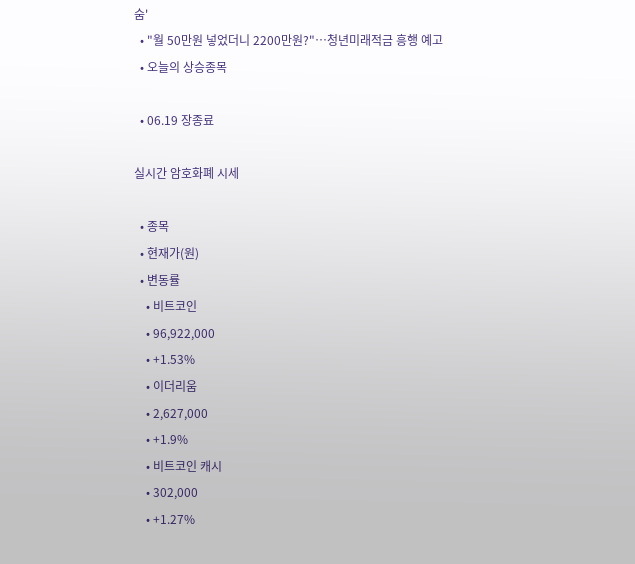숨'
  • "월 50만원 넣었더니 2200만원?"…청년미래적금 흥행 예고
  • 오늘의 상승종목

  • 06.19 장종료

실시간 암호화폐 시세

  • 종목
  • 현재가(원)
  • 변동률
    • 비트코인
    • 96,922,000
    • +1.53%
    • 이더리움
    • 2,627,000
    • +1.9%
    • 비트코인 캐시
    • 302,000
    • +1.27%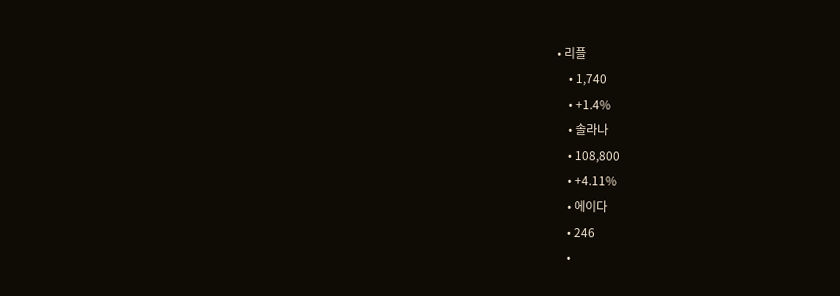• 리플
    • 1,740
    • +1.4%
    • 솔라나
    • 108,800
    • +4.11%
    • 에이다
    • 246
    •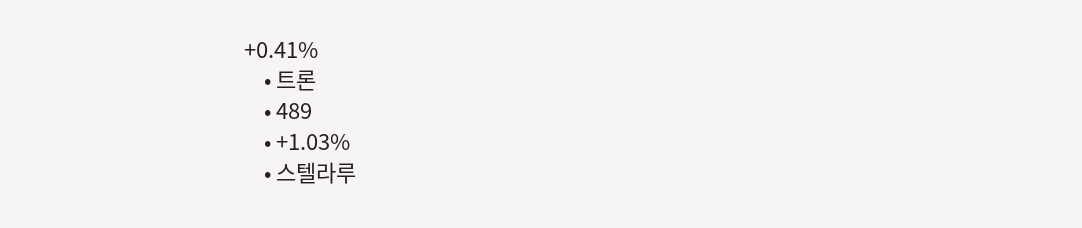+0.41%
    • 트론
    • 489
    • +1.03%
    • 스텔라루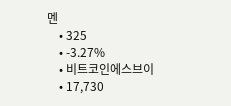멘
    • 325
    • -3.27%
    • 비트코인에스브이
    • 17,730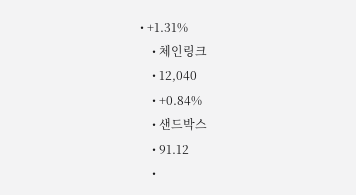• +1.31%
    • 체인링크
    • 12,040
    • +0.84%
    • 샌드박스
    • 91.12
    •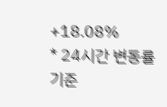+18.08%
* 24시간 변동률 기준